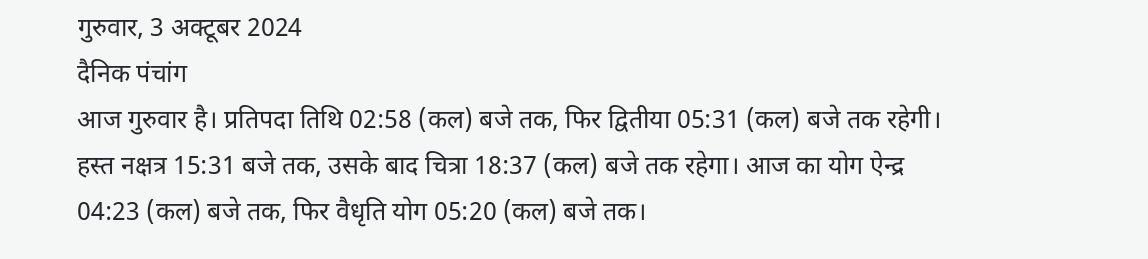गुरुवार, 3 अक्टूबर 2024
दैनिक पंचांग
आज गुरुवार है। प्रतिपदा तिथि 02:58 (कल) बजे तक, फिर द्वितीया 05:31 (कल) बजे तक रहेगी। हस्त नक्षत्र 15:31 बजे तक, उसके बाद चित्रा 18:37 (कल) बजे तक रहेगा। आज का योग ऐन्द्र 04:23 (कल) बजे तक, फिर वैधृति योग 05:20 (कल) बजे तक।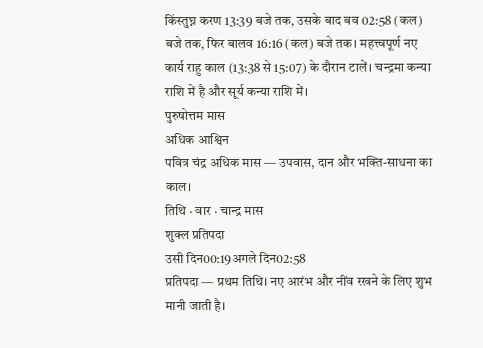किंस्तुघ्न करण 13:39 बजे तक, उसके बाद बव 02:58 (कल) बजे तक, फिर बालव 16:16 (कल) बजे तक। महत्त्वपूर्ण नए कार्य राहु काल (13:38 से 15:07) के दौरान टालें। चन्द्रमा कन्या राशि में है और सूर्य कन्या राशि में।
पुरुषोत्तम मास
अधिक आश्विन
पवित्र चंद्र अधिक मास — उपवास, दान और भक्ति-साधना का काल।
तिथि · वार · चान्द्र मास
शुक्ल प्रतिपदा
उसी दिन00:19अगले दिन02:58
प्रतिपदा — प्रथम तिथि। नए आरंभ और नींव रखने के लिए शुभ मानी जाती है।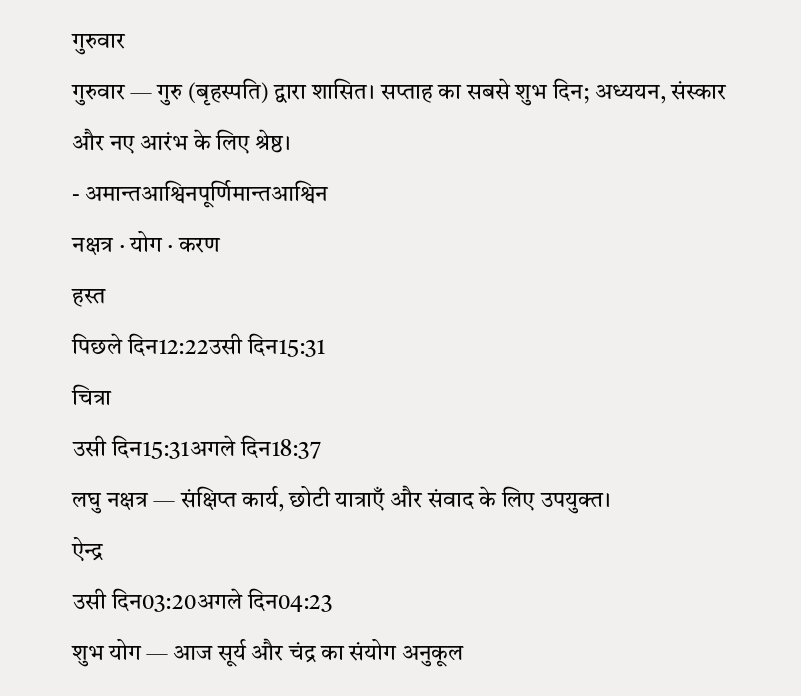गुरुवार
गुरुवार — गुरु (बृहस्पति) द्वारा शासित। सप्ताह का सबसे शुभ दिन; अध्ययन, संस्कार और नए आरंभ के लिए श्रेष्ठ।
- अमान्तआश्विनपूर्णिमान्तआश्विन
नक्षत्र · योग · करण
हस्त
पिछले दिन12:22उसी दिन15:31
चित्रा
उसी दिन15:31अगले दिन18:37
लघु नक्षत्र — संक्षिप्त कार्य, छोटी यात्राएँ और संवाद के लिए उपयुक्त।
ऐन्द्र
उसी दिन03:20अगले दिन04:23
शुभ योग — आज सूर्य और चंद्र का संयोग अनुकूल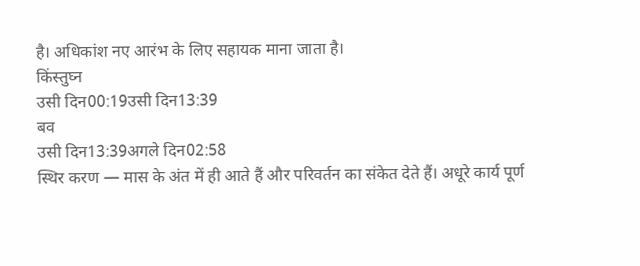है। अधिकांश नए आरंभ के लिए सहायक माना जाता है।
किंस्तुघ्न
उसी दिन00:19उसी दिन13:39
बव
उसी दिन13:39अगले दिन02:58
स्थिर करण — मास के अंत में ही आते हैं और परिवर्तन का संकेत देते हैं। अधूरे कार्य पूर्ण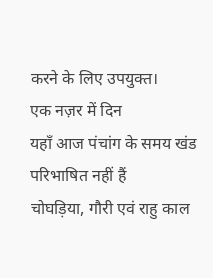करने के लिए उपयुक्त।
एक नज़र में दिन
यहाँ आज पंचांग के समय खंड परिभाषित नहीं हैं
चोघड़िया, गौरी एवं राहु काल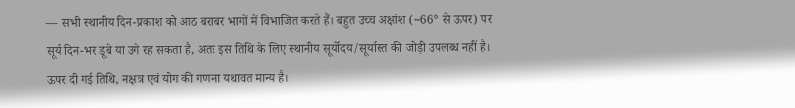— सभी स्थानीय दिन-प्रकाश को आठ बराबर भागों में विभाजित करते हैं। बहुत उच्च अक्षांश (~66° से ऊपर) पर सूर्य दिन-भर डूबे या उगे रह सकता है, अतः इस तिथि के लिए स्थानीय सूर्योदय/सूर्यास्त की जोड़ी उपलब्ध नहीं है। ऊपर दी गई तिथि, नक्षत्र एवं योग की गणना यथावत मान्य है।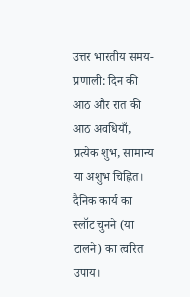उत्तर भारतीय समय-प्रणाली: दिन की आठ और रात की आठ अवधियाँ, प्रत्येक शुभ, सामान्य या अशुभ चिह्नित। दैनिक कार्य का स्लॉट चुनने (या टालने) का त्वरित उपाय।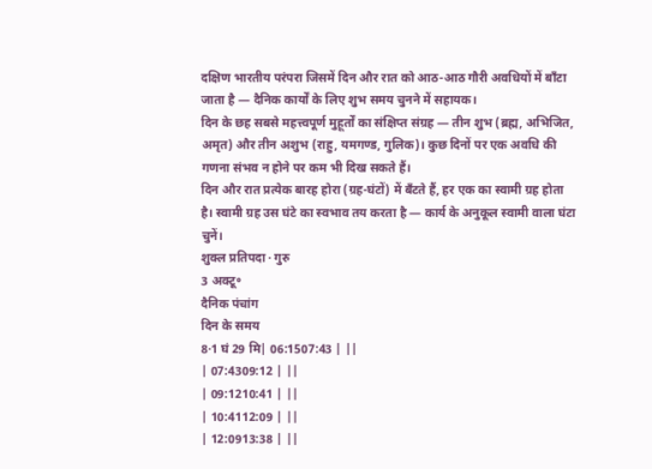दक्षिण भारतीय परंपरा जिसमें दिन और रात को आठ-आठ गौरी अवधियों में बाँटा जाता है — दैनिक कार्यों के लिए शुभ समय चुनने में सहायक।
दिन के छह सबसे महत्त्वपूर्ण मुहूर्तों का संक्षिप्त संग्रह — तीन शुभ (ब्रह्म, अभिजित, अमृत) और तीन अशुभ (राहु, यमगण्ड, गुलिक)। कुछ दिनों पर एक अवधि की गणना संभव न होने पर कम भी दिख सकते हैं।
दिन और रात प्रत्येक बारह होरा (ग्रह-घंटों) में बँटते हैं, हर एक का स्वामी ग्रह होता है। स्वामी ग्रह उस घंटे का स्वभाव तय करता है — कार्य के अनुकूल स्वामी वाला घंटा चुनें।
शुक्ल प्रतिपदा · गुरु
3 अक्टू॰
दैनिक पंचांग
दिन के समय
8·1 घं 29 मि| 06:1507:43 | ||
| 07:4309:12 | ||
| 09:1210:41 | ||
| 10:4112:09 | ||
| 12:0913:38 | ||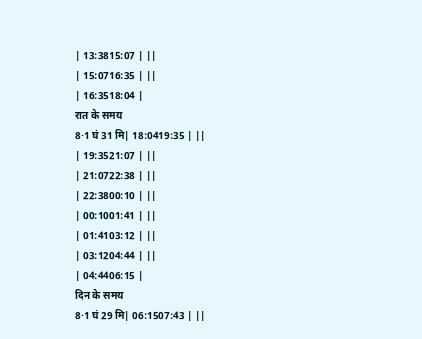| 13:3815:07 | ||
| 15:0716:35 | ||
| 16:3518:04 |
रात के समय
8·1 घं 31 मि| 18:0419:35 | ||
| 19:3521:07 | ||
| 21:0722:38 | ||
| 22:3800:10 | ||
| 00:1001:41 | ||
| 01:4103:12 | ||
| 03:1204:44 | ||
| 04:4406:15 |
दिन के समय
8·1 घं 29 मि| 06:1507:43 | ||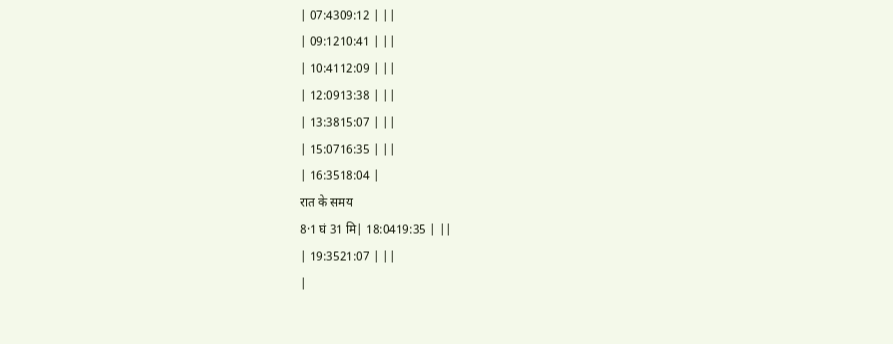| 07:4309:12 | ||
| 09:1210:41 | ||
| 10:4112:09 | ||
| 12:0913:38 | ||
| 13:3815:07 | ||
| 15:0716:35 | ||
| 16:3518:04 |
रात के समय
8·1 घं 31 मि| 18:0419:35 | ||
| 19:3521:07 | ||
|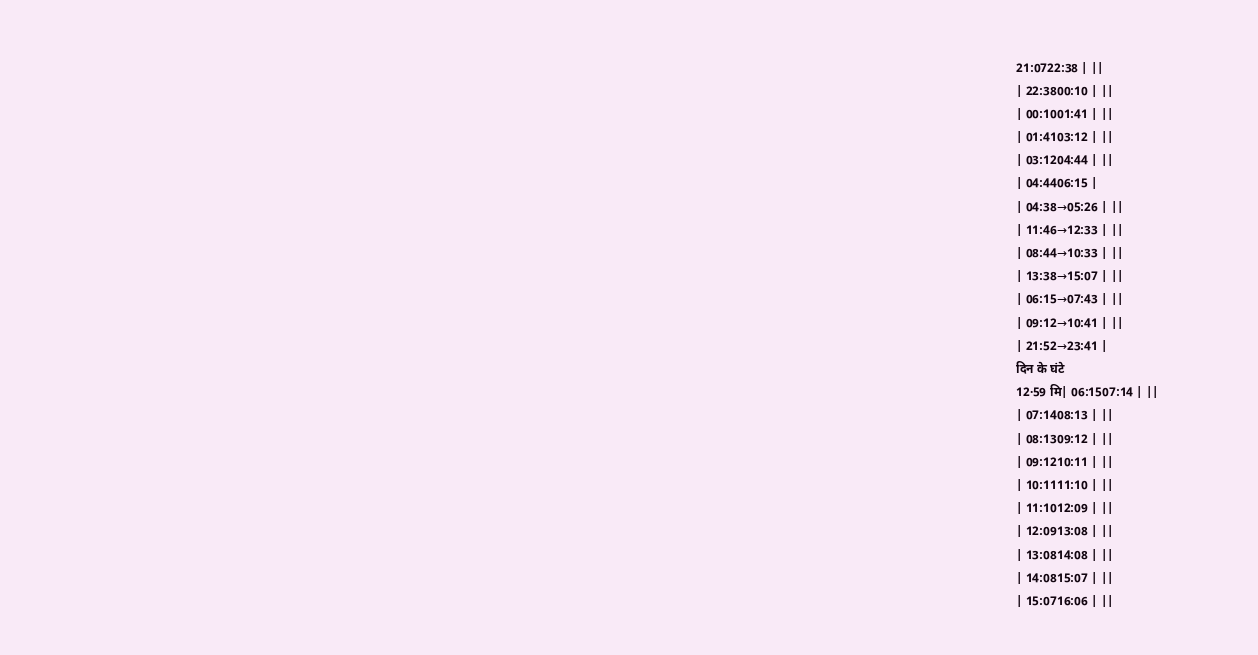21:0722:38 | ||
| 22:3800:10 | ||
| 00:1001:41 | ||
| 01:4103:12 | ||
| 03:1204:44 | ||
| 04:4406:15 |
| 04:38→05:26 | ||
| 11:46→12:33 | ||
| 08:44→10:33 | ||
| 13:38→15:07 | ||
| 06:15→07:43 | ||
| 09:12→10:41 | ||
| 21:52→23:41 |
दिन के घंटे
12·59 मि| 06:1507:14 | ||
| 07:1408:13 | ||
| 08:1309:12 | ||
| 09:1210:11 | ||
| 10:1111:10 | ||
| 11:1012:09 | ||
| 12:0913:08 | ||
| 13:0814:08 | ||
| 14:0815:07 | ||
| 15:0716:06 | ||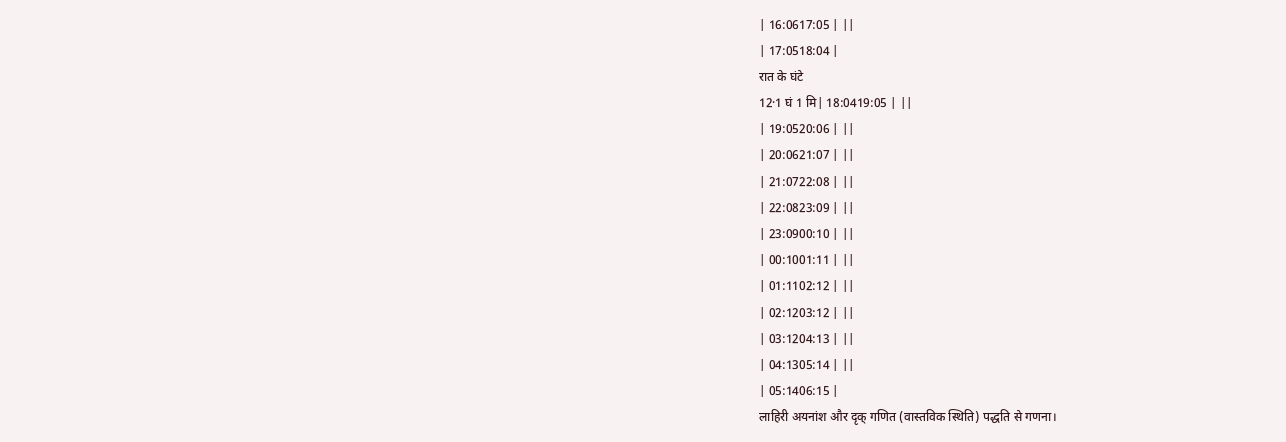| 16:0617:05 | ||
| 17:0518:04 |
रात के घंटे
12·1 घं 1 मि| 18:0419:05 | ||
| 19:0520:06 | ||
| 20:0621:07 | ||
| 21:0722:08 | ||
| 22:0823:09 | ||
| 23:0900:10 | ||
| 00:1001:11 | ||
| 01:1102:12 | ||
| 02:1203:12 | ||
| 03:1204:13 | ||
| 04:1305:14 | ||
| 05:1406:15 |
लाहिरी अयनांश और दृक् गणित (वास्तविक स्थिति) पद्धति से गणना।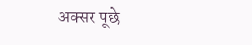अक्सर पूछे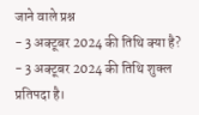जाने वाले प्रश्न
- 3 अक्टूबर 2024 की तिथि क्या है?
- 3 अक्टूबर 2024 की तिथि शुक्ल प्रतिपदा है।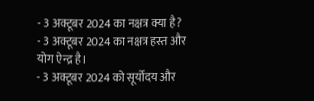- 3 अक्टूबर 2024 का नक्षत्र क्या है?
- 3 अक्टूबर 2024 का नक्षत्र हस्त और योग ऐन्द्र है।
- 3 अक्टूबर 2024 को सूर्योदय और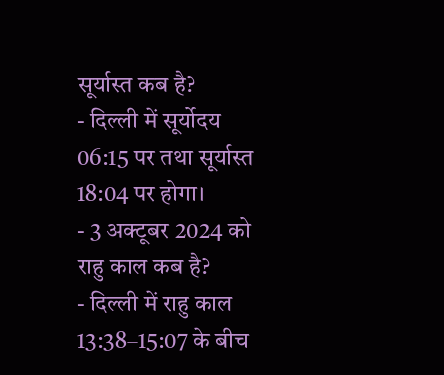सूर्यास्त कब है?
- दिल्ली में सूर्योदय 06:15 पर तथा सूर्यास्त 18:04 पर होगा।
- 3 अक्टूबर 2024 को राहु काल कब है?
- दिल्ली में राहु काल 13:38–15:07 के बीच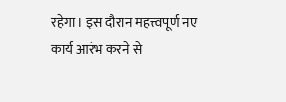रहेगा। इस दौरान महत्त्वपूर्ण नए कार्य आरंभ करने से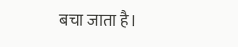बचा जाता है।